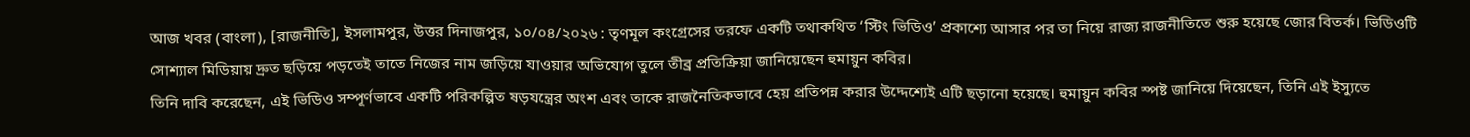আজ খবর (বাংলা), [রাজনীতি], ইসলামপুর, উত্তর দিনাজপুর, ১০/০৪/২০২৬ : তৃণমূল কংগ্রেসের তরফে একটি তথাকথিত ‘স্টিং ভিডিও’ প্রকাশ্যে আসার পর তা নিয়ে রাজ্য রাজনীতিতে শুরু হয়েছে জোর বিতর্ক। ভিডিওটি সোশ্যাল মিডিয়ায় দ্রুত ছড়িয়ে পড়তেই তাতে নিজের নাম জড়িয়ে যাওয়ার অভিযোগ তুলে তীব্র প্রতিক্রিয়া জানিয়েছেন হুমায়ুন কবির।
তিনি দাবি করেছেন, এই ভিডিও সম্পূর্ণভাবে একটি পরিকল্পিত ষড়যন্ত্রের অংশ এবং তাকে রাজনৈতিকভাবে হেয় প্রতিপন্ন করার উদ্দেশ্যেই এটি ছড়ানো হয়েছে। হুমায়ুন কবির স্পষ্ট জানিয়ে দিয়েছেন, তিনি এই ইস্যুতে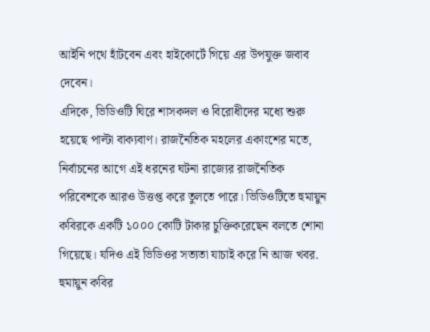আইনি পথে হাঁটবেন এবং হাইকোর্টে গিয়ে এর উপযুক্ত জবাব দেবেন।
এদিকে, ভিডিওটি ঘিরে শাসকদল ও বিরোধীদের মধ্যে শুরু হয়েছে পাল্টা বাক্যবাণ। রাজনৈতিক মহলের একাংশের মতে, নির্বাচনের আগে এই ধরনের ঘটনা রাজ্যের রাজনৈতিক পরিবেশকে আরও উত্তপ্ত করে তুলতে পারে। ভিডিওটিতে হুমায়ুন কবিরকে একটি ১০০০ কোটি টাকার চুক্তিকরেছেন বলতে শোনা গিয়েছে। যদিও এই ভিডিওর সত্যতা যাচাই করে নি আজ খবর. হুমায়ুন কবির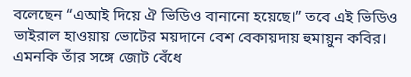বলেছেন “এআই দিয়ে ঐ ভিডিও বানানো হয়েছে।” তবে এই ভিডিও ভাইরাল হাওয়ায় ভোটের ময়দানে বেশ বেকায়দায় হুমায়ুন কবির। এমনকি তাঁর সঙ্গে জোট বেঁধে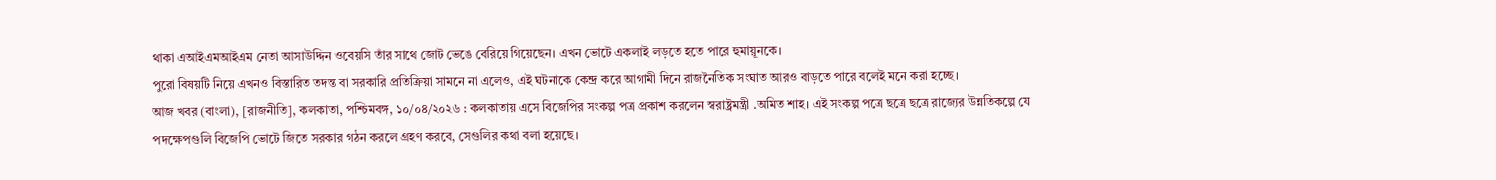থাকা এআইএমআইএম নেতা আসাউদ্দিন ওবেয়সি তাঁর সাথে জোট ভেঙে বেরিয়ে গিয়েছেন। এখন ভোটে একলাই লড়তে হতে পারে হুমায়ূনকে।
পুরো বিষয়টি নিয়ে এখনও বিস্তারিত তদন্ত বা সরকারি প্রতিক্রিয়া সামনে না এলেও, এই ঘটনাকে কেন্দ্র করে আগামী দিনে রাজনৈতিক সংঘাত আরও বাড়তে পারে বলেই মনে করা হচ্ছে।
আজ খবর (বাংলা), [রাজনীতি], কলকাতা, পশ্চিমবঙ্গ, ১০/০৪/২০২৬ : কলকাতায় এসে বিজেপির সংকল্প পত্র প্রকাশ করলেন স্বরাষ্ট্রমন্ত্রী .অমিত শাহ। এই সংকল্প পত্রে ছত্রে ছত্রে রাজ্যের উন্নতিকল্পে যে পদক্ষেপগুলি বিজেপি ভোটে জিতে সরকার গঠন করলে গ্রহণ করবে, সেগুলির কথা বলা হয়েছে।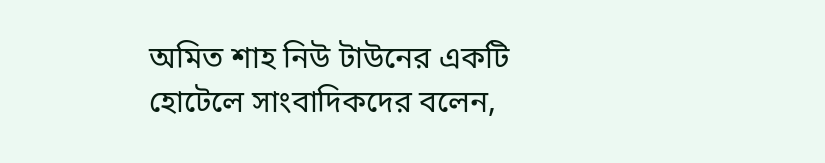অমিত শাহ নিউ টাউনের একটি হোটেলে সাংবাদিকদের বলেন,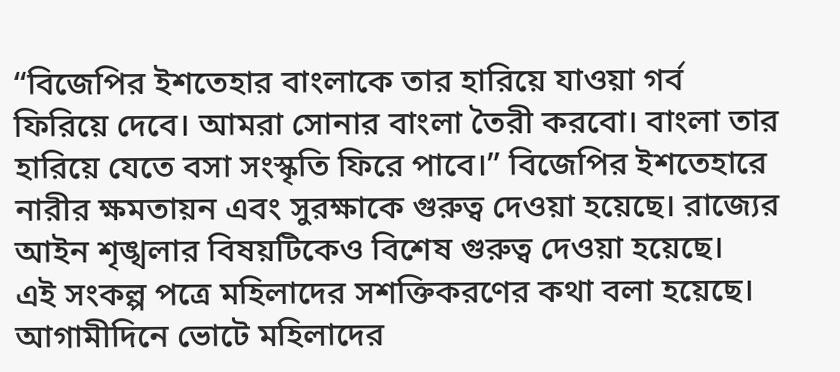“বিজেপির ইশতেহার বাংলাকে তার হারিয়ে যাওয়া গর্ব ফিরিয়ে দেবে। আমরা সোনার বাংলা তৈরী করবো। বাংলা তার হারিয়ে যেতে বসা সংস্কৃতি ফিরে পাবে।” বিজেপির ইশতেহারে নারীর ক্ষমতায়ন এবং সুরক্ষাকে গুরুত্ব দেওয়া হয়েছে। রাজ্যের আইন শৃঙ্খলার বিষয়টিকেও বিশেষ গুরুত্ব দেওয়া হয়েছে।
এই সংকল্প পত্রে মহিলাদের সশক্তিকরণের কথা বলা হয়েছে। আগামীদিনে ভোটে মহিলাদের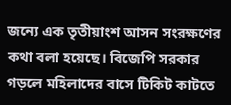জন্যে এক তৃতীয়াংশ আসন সংরক্ষণের কথা বলা হয়েছে। বিজেপি সরকার গড়লে মহিলাদের বাসে টিকিট কাটতে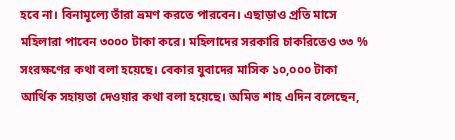হবে না। বিনামূল্যে তাঁরা ভ্রমণ করতে পারবেন। এছাড়াও প্রতি মাসে মহিলারা পাবেন ৩০০০ টাকা করে। মহিলাদের সরকারি চাকরিতেও ৩৩ % সংরক্ষণের কথা বলা হয়েছে। বেকার যুবাদের মাসিক ১০,০০০ টাকা আর্থিক সহায়তা দেওয়ার কথা বলা হয়েছে। অমিত শাহ এদিন বলেছেন,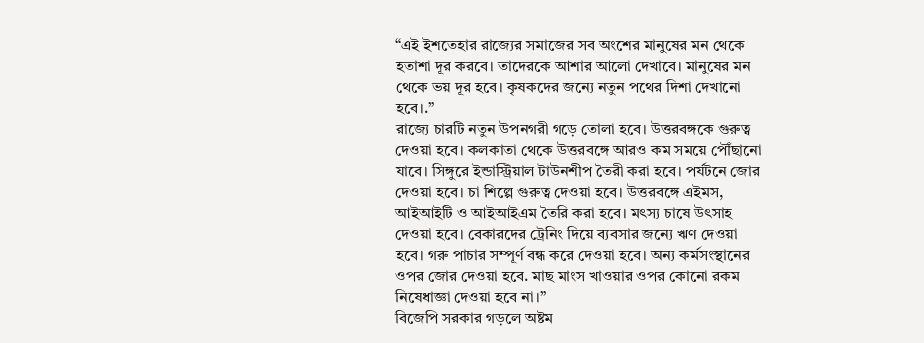“এই ইশতেহার রাজ্যের সমাজের সব অংশের মানুষের মন থেকে হতাশা দূর করবে। তাদেরকে আশার আলো দেখাবে। মানুষের মন থেকে ভয় দূর হবে। কৃষকদের জন্যে নতুন পথের দিশা দেখানো হবে।.”
রাজ্যে চারটি নতুন উপনগরী গড়ে তোলা হবে। উত্তরবঙ্গকে গুরুত্ব দেওয়া হবে। কলকাতা থেকে উত্তরবঙ্গে আরও কম সময়ে পৌঁছানো যাবে। সিঙ্গুরে ইন্ডাস্ট্রিয়াল টাউনশীপ তৈরী করা হবে। পর্যটনে জোর দেওয়া হবে। চা শিল্পে গুরুত্ব দেওয়া হবে। উত্তরবঙ্গে এইমস, আইআইটি ও আইআইএম তৈরি করা হবে। মৎস্য চাষে উৎসাহ দেওয়া হবে। বেকারদের ট্রেনিং দিয়ে ব্যবসার জন্যে ঋণ দেওয়া হবে। গরু পাচার সম্পূর্ণ বন্ধ করে দেওয়া হবে। অন্য কর্মসংস্থানের ওপর জোর দেওয়া হবে. মাছ মাংস খাওয়ার ওপর কোনো রকম নিষেধাজ্ঞা দেওয়া হবে না।”
বিজেপি সরকার গড়লে অষ্টম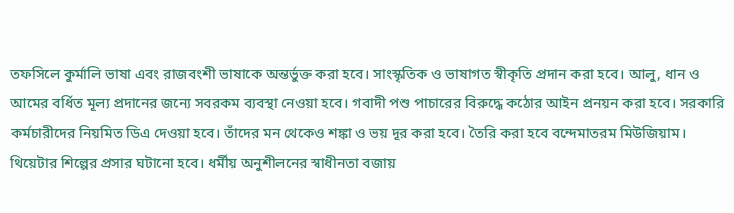তফসিলে কুর্মালি ভাষা এবং রাজবংশী ভাষাকে অন্তর্ভুক্ত করা হবে। সাংস্কৃতিক ও ভাষাগত স্বীকৃতি প্রদান করা হবে। আলু, ধান ও আমের বর্ধিত মূল্য প্রদানের জন্যে সবরকম ব্যবস্থা নেওয়া হবে। গবাদী পশু পাচারের বিরুদ্ধে কঠোর আইন প্রনয়ন করা হবে। সরকারি কর্মচারীদের নিয়মিত ডিএ দেওয়া হবে। তাঁদের মন থেকেও শঙ্কা ও ভয় দূর করা হবে। তৈরি করা হবে বন্দেমাতরম মিউজিয়াম। থিয়েটার শিল্পের প্রসার ঘটানো হবে। ধর্মীয় অনুশীলনের স্বাধীনতা বজায়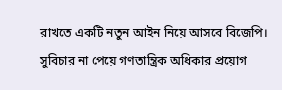রাখতে একটি নতুন আইন নিয়ে আসবে বিজেপি।
সুবিচার না পেয়ে গণতান্ত্রিক অধিকার প্রয়োগ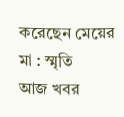করেছেন মেয়ের মা : স্মৃতি
আজ খবর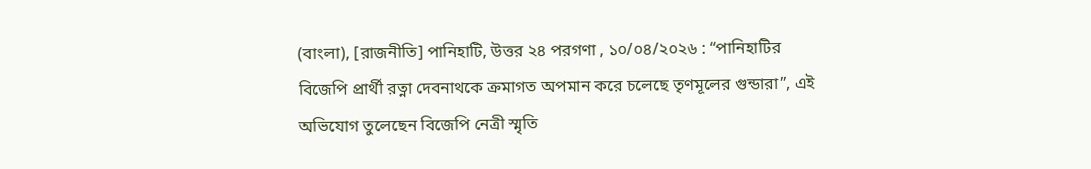(বাংলা), [রাজনীতি] পানিহাটি, উত্তর ২৪ পরগণা , ১০/০৪/২০২৬ : “পানিহাটির বিজেপি প্রার্থী রত্না দেবনাথকে ক্রমাগত অপমান করে চলেছে তৃণমূলের গুন্ডারা”, এই অভিযোগ তুলেছেন বিজেপি নেত্রী স্মৃতি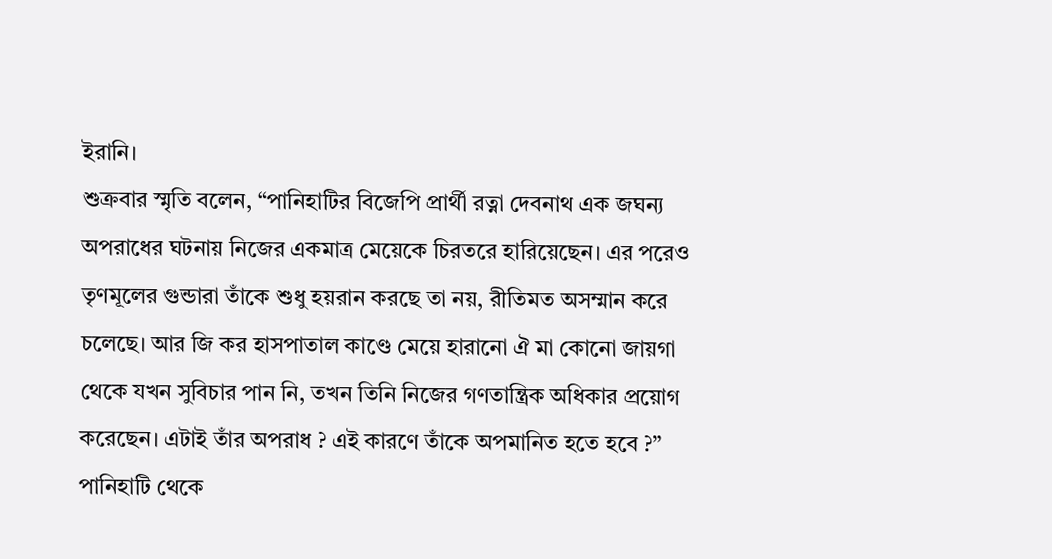ইরানি।
শুক্রবার স্মৃতি বলেন, “পানিহাটির বিজেপি প্রার্থী রত্না দেবনাথ এক জঘন্য অপরাধের ঘটনায় নিজের একমাত্র মেয়েকে চিরতরে হারিয়েছেন। এর পরেও তৃণমূলের গুন্ডারা তাঁকে শুধু হয়রান করছে তা নয়, রীতিমত অসম্মান করে চলেছে। আর জি কর হাসপাতাল কাণ্ডে মেয়ে হারানো ঐ মা কোনো জায়গা থেকে যখন সুবিচার পান নি, তখন তিনি নিজের গণতান্ত্রিক অধিকার প্রয়োগ করেছেন। এটাই তাঁর অপরাধ ? এই কারণে তাঁকে অপমানিত হতে হবে ?”
পানিহাটি থেকে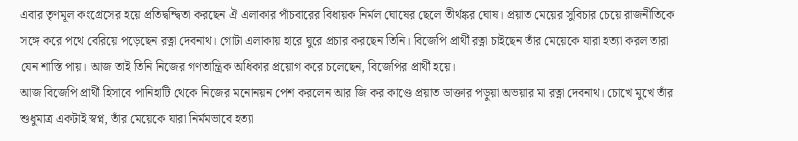এবার তৃণমূল কংগ্রেসের হয়ে প্রতিদ্বন্দ্বিতা করছেন ঐ এলাকার পাঁচবারের বিধায়ক নির্মল ঘোষের ছেলে তীর্থঙ্কর ঘোষ। প্রয়াত মেয়ের সুবিচার চেয়ে রাজনীতিকে সঙ্গে করে পথে বেরিয়ে পড়েছেন রত্না দেবনাথ। গোটা এলাকায় হারে ঘুরে প্রচার করছেন তিনি। বিজেপি প্রার্থী রত্না চাইছেন তাঁর মেয়েকে যারা হত্যা করল তারা যেন শাস্তি পায়। আজ তাই তিনি নিজের গণতান্ত্রিক অধিকার প্রয়োগ করে চলেছেন, বিজেপির প্রার্থী হয়ে।
আজ বিজেপি প্রার্থী হিসাবে পানিহাটি থেকে নিজের মনোনয়ন পেশ করলেন আর জি কর কাণ্ডে প্রয়াত ডাক্তার পড়ুয়া অভয়ার মা রত্না দেবনাথ। চোখে মুখে তাঁর শুধুমাত্র একটাই স্বপ্ন, তাঁর মেয়েকে যারা নির্মমভাবে হত্যা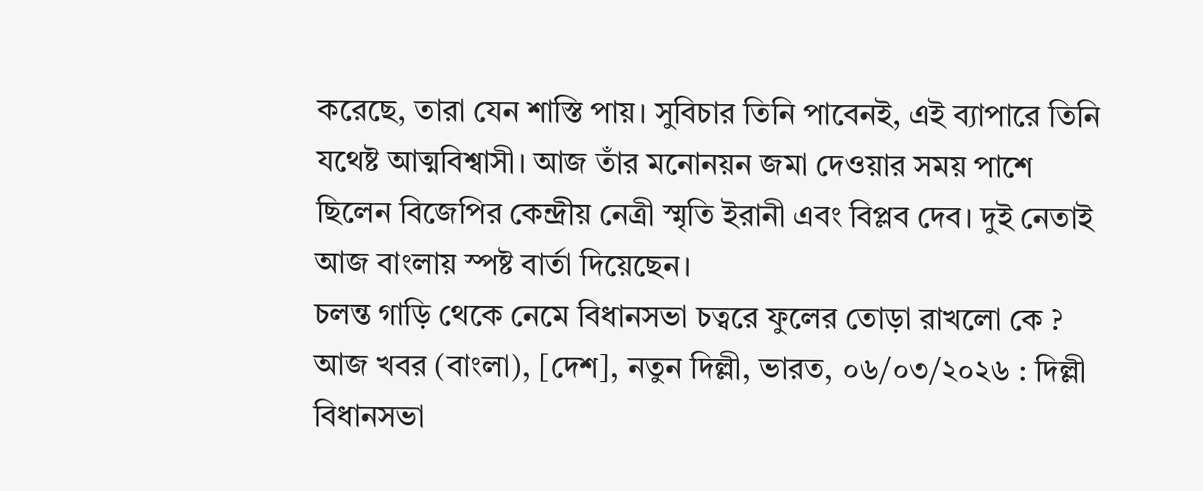করেছে, তারা যেন শাস্তি পায়। সুবিচার তিনি পাবেনই, এই ব্যাপারে তিনি যথেষ্ট আত্মবিশ্বাসী। আজ তাঁর মনোনয়ন জমা দেওয়ার সময় পাশে ছিলেন বিজেপির কেন্দ্রীয় নেত্রী স্মৃতি ইরানী এবং বিপ্লব দেব। দুই নেতাই আজ বাংলায় স্পষ্ট বার্তা দিয়েছেন।
চলন্ত গাড়ি থেকে নেমে বিধানসভা চত্বরে ফুলের তোড়া রাখলো কে ?
আজ খবর (বাংলা), [দেশ], নতুন দিল্লী, ভারত, ০৬/০৩/২০২৬ : দিল্লী বিধানসভা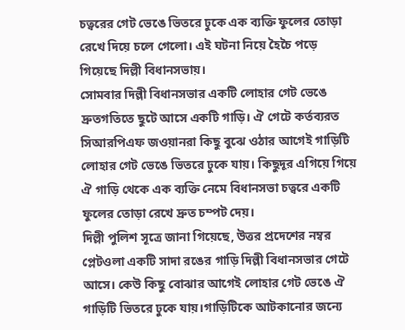চত্বরের গেট ভেঙে ভিতরে ঢুকে এক ব্যক্তি ফুলের তোড়া রেখে দিয়ে চলে গেলো। এই ঘটনা নিয়ে হৈচৈ পড়ে গিয়েছে দিল্লী বিধানসভায়।
সোমবার দিল্লী বিধানসভার একটি লোহার গেট ভেঙে দ্রুতগতিতে ছুটে আসে একটি গাড়ি। ঐ গেটে কর্তব্যরত সিআরপিএফ জওয়ানরা কিছু বুঝে ওঠার আগেই গাড়িটি লোহার গেট ভেঙে ভিতরে ঢুকে যায়। কিছুদূর এগিয়ে গিয়ে ঐ গাড়ি থেকে এক ব্যক্তি নেমে বিধানসভা চত্বরে একটি ফুলের তোড়া রেখে দ্রুত চম্পট দেয়।
দিল্লী পুলিশ সূত্রে জানা গিয়েছে, উত্তর প্রদেশের নম্বর প্লেটওলা একটি সাদা রঙের গাড়ি দিল্লী বিধানসভার গেটে আসে। কেউ কিছু বোঝার আগেই লোহার গেট ভেঙে ঐ গাড়িটি ভিতরে ঢুকে যায়।গাড়িটিকে আটকানোর জন্যে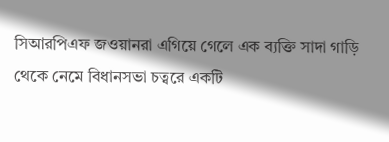সিআরপিএফ জওয়ানরা এগিয়ে গেলে এক ব্যক্তি সাদা গাড়ি থেকে নেমে বিধানসভা চত্বরে একটি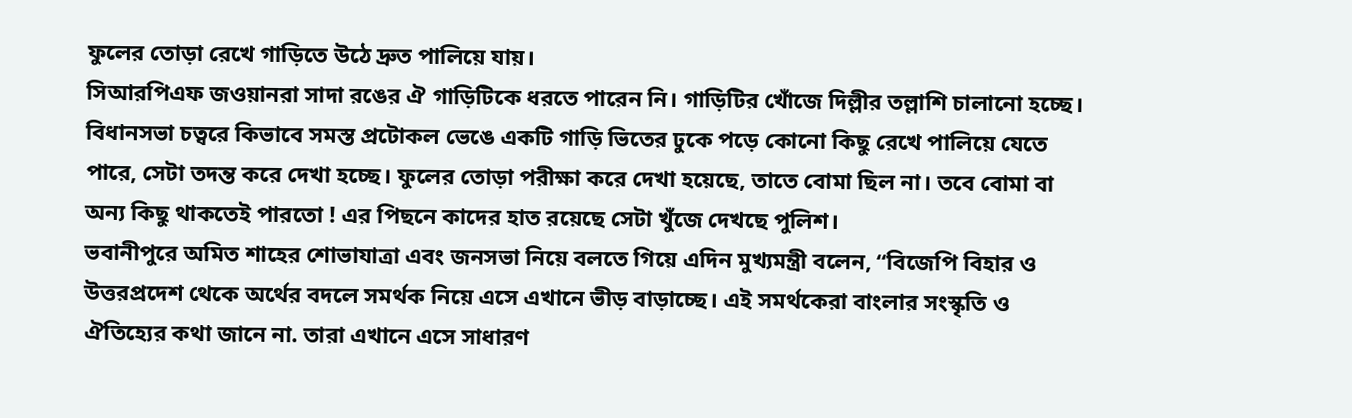ফুলের তোড়া রেখে গাড়িতে উঠে দ্রুত পালিয়ে যায়।
সিআরপিএফ জওয়ানরা সাদা রঙের ঐ গাড়িটিকে ধরতে পারেন নি। গাড়িটির খোঁজে দিল্লীর তল্লাশি চালানো হচ্ছে। বিধানসভা চত্বরে কিভাবে সমস্ত প্রটোকল ভেঙে একটি গাড়ি ভিতের ঢুকে পড়ে কোনো কিছু রেখে পালিয়ে যেতে পারে, সেটা তদন্ত করে দেখা হচ্ছে। ফুলের তোড়া পরীক্ষা করে দেখা হয়েছে, তাতে বোমা ছিল না। তবে বোমা বা অন্য কিছু থাকতেই পারতো ! এর পিছনে কাদের হাত রয়েছে সেটা খুঁজে দেখছে পুলিশ।
ভবানীপুরে অমিত শাহের শোভাযাত্রা এবং জনসভা নিয়ে বলতে গিয়ে এদিন মুখ্যমন্ত্রী বলেন, “বিজেপি বিহার ও উত্তরপ্ৰদেশ থেকে অর্থের বদলে সমর্থক নিয়ে এসে এখানে ভীড় বাড়াচ্ছে। এই সমর্থকেরা বাংলার সংস্কৃতি ও ঐতিহ্যের কথা জানে না. তারা এখানে এসে সাধারণ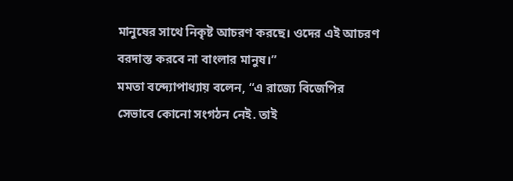মানুষের সাথে নিকৃষ্ট আচরণ করছে। ওদের এই আচরণ বরদাস্ত করবে না বাংলার মানুষ।”
মমতা বন্দ্যোপাধ্যায় বলেন, “এ রাজ্যে বিজেপির সেভাবে কোনো সংগঠন নেই. তাই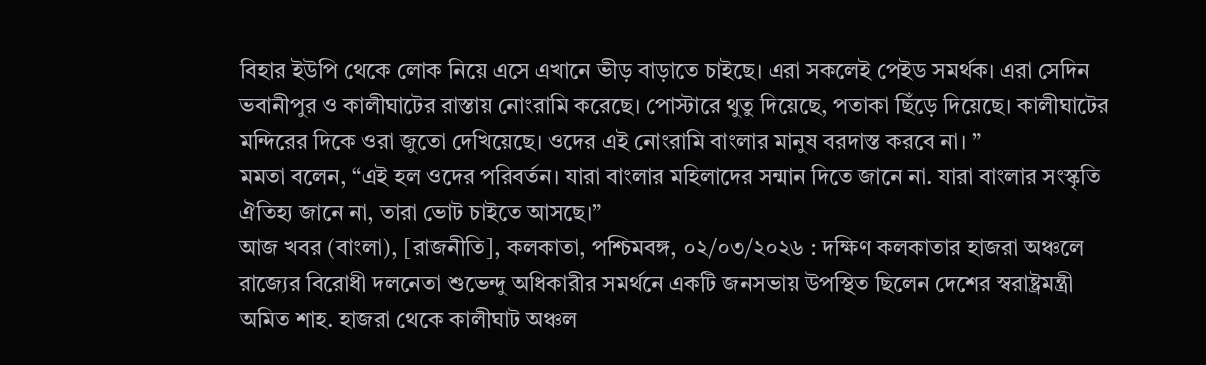বিহার ইউপি থেকে লোক নিয়ে এসে এখানে ভীড় বাড়াতে চাইছে। এরা সকলেই পেইড সমর্থক। এরা সেদিন ভবানীপুর ও কালীঘাটের রাস্তায় নোংরামি করেছে। পোস্টারে থুতু দিয়েছে, পতাকা ছিঁড়ে দিয়েছে। কালীঘাটের মন্দিরের দিকে ওরা জুতো দেখিয়েছে। ওদের এই নোংরামি বাংলার মানুষ বরদাস্ত করবে না। ”
মমতা বলেন, “এই হল ওদের পরিবর্তন। যারা বাংলার মহিলাদের সন্মান দিতে জানে না. যারা বাংলার সংস্কৃতি ঐতিহ্য জানে না, তারা ভোট চাইতে আসছে।”
আজ খবর (বাংলা), [রাজনীতি], কলকাতা, পশ্চিমবঙ্গ, ০২/০৩/২০২৬ : দক্ষিণ কলকাতার হাজরা অঞ্চলে রাজ্যের বিরোধী দলনেতা শুভেন্দু অধিকারীর সমর্থনে একটি জনসভায় উপস্থিত ছিলেন দেশের স্বরাষ্ট্রমন্ত্রী অমিত শাহ. হাজরা থেকে কালীঘাট অঞ্চল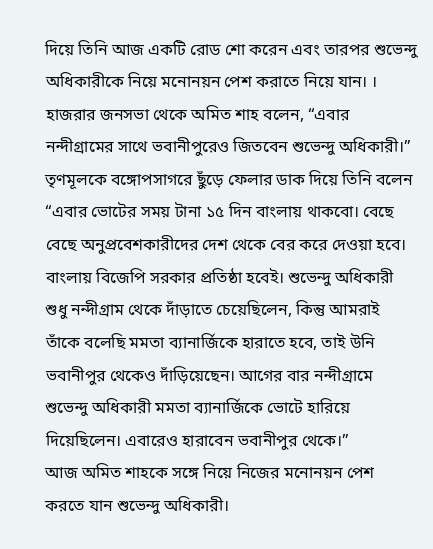দিয়ে তিনি আজ একটি রোড শো করেন এবং তারপর শুভেন্দু অধিকারীকে নিয়ে মনোনয়ন পেশ করাতে নিয়ে যান। ।
হাজরার জনসভা থেকে অমিত শাহ বলেন, “এবার নন্দীগ্রামের সাথে ভবানীপুরেও জিতবেন শুভেন্দু অধিকারী।” তৃণমূলকে বঙ্গোপসাগরে ছুঁড়ে ফেলার ডাক দিয়ে তিনি বলেন “এবার ভোটের সময় টানা ১৫ দিন বাংলায় থাকবো। বেছে বেছে অনুপ্রবেশকারীদের দেশ থেকে বের করে দেওয়া হবে। বাংলায় বিজেপি সরকার প্রতিষ্ঠা হবেই। শুভেন্দু অধিকারী শুধু নন্দীগ্রাম থেকে দাঁড়াতে চেয়েছিলেন, কিন্তু আমরাই তাঁকে বলেছি মমতা ব্যানার্জিকে হারাতে হবে, তাই উনি ভবানীপুর থেকেও দাঁড়িয়েছেন। আগের বার নন্দীগ্রামে শুভেন্দু অধিকারী মমতা ব্যানার্জিকে ভোটে হারিয়ে দিয়েছিলেন। এবারেও হারাবেন ভবানীপুর থেকে।”
আজ অমিত শাহকে সঙ্গে নিয়ে নিজের মনোনয়ন পেশ করতে যান শুভেন্দু অধিকারী।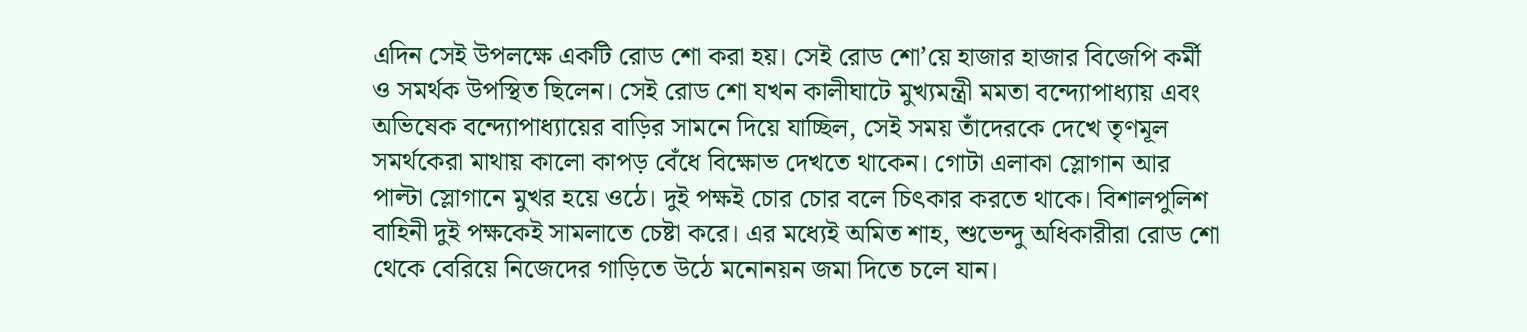এদিন সেই উপলক্ষে একটি রোড শো করা হয়। সেই রোড শো’য়ে হাজার হাজার বিজেপি কর্মী ও সমর্থক উপস্থিত ছিলেন। সেই রোড শো যখন কালীঘাটে মুখ্যমন্ত্রী মমতা বন্দ্যোপাধ্যায় এবং অভিষেক বন্দ্যোপাধ্যায়ের বাড়ির সামনে দিয়ে যাচ্ছিল, সেই সময় তাঁদেরকে দেখে তৃণমূল সমর্থকেরা মাথায় কালো কাপড় বেঁধে বিক্ষোভ দেখতে থাকেন। গোটা এলাকা স্লোগান আর পাল্টা স্লোগানে মুখর হয়ে ওঠে। দুই পক্ষই চোর চোর বলে চিৎকার করতে থাকে। বিশালপুলিশ বাহিনী দুই পক্ষকেই সামলাতে চেষ্টা করে। এর মধ্যেই অমিত শাহ, শুভেন্দু অধিকারীরা রোড শো থেকে বেরিয়ে নিজেদের গাড়িতে উঠে মনোনয়ন জমা দিতে চলে যান।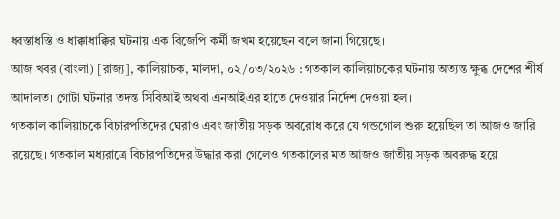ধ্বস্তাধস্তি ও ধাক্কাধাক্কির ঘটনায় এক বিজেপি কর্মী জখম হয়েছেন বলে জানা গিয়েছে।
আজ খবর (বাংলা) [রাজ্য], কালিয়াচক, মালদা, ০২/০৩/২০২৬ : গতকাল কালিয়াচকের ঘটনায় অত্যন্ত ক্ষুব্ধ দেশের শীর্ষ আদালত। গোটা ঘটনার তদন্ত সিবিআই অথবা এনআইএর হাতে দেওয়ার নির্দেশ দেওয়া হল।
গতকাল কালিয়াচকে বিচারপতিদের ঘেরাও এবং জাতীয় সড়ক অবরোধ করে যে গন্ডগোল শুরু হয়েছিল তা আজও জারি রয়েছে। গতকাল মধ্যরাত্রে বিচারপতিদের উদ্ধার করা গেলেও গতকালের মত আজও জাতীয় সড়ক অবরুদ্ধ হয়ে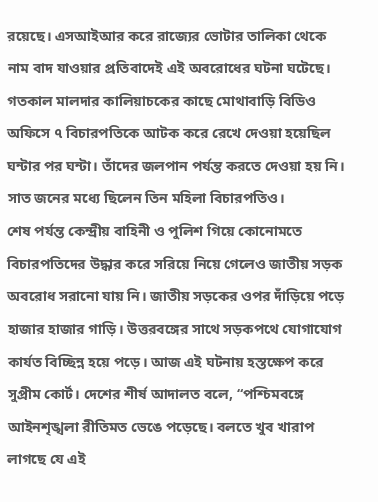রয়েছে। এসআইআর করে রাজ্যের ভোটার তালিকা থেকে নাম বাদ যাওয়ার প্রতিবাদেই এই অবরোধের ঘটনা ঘটেছে। গতকাল মালদার কালিয়াচকের কাছে মোথাবাড়ি বিডিও অফিসে ৭ বিচারপতিকে আটক করে রেখে দেওয়া হয়েছিল ঘন্টার পর ঘন্টা। তাঁদের জলপান পর্যন্ত করতে দেওয়া হয় নি। সাত জনের মধ্যে ছিলেন তিন মহিলা বিচারপতিও।
শেষ পর্যন্ত কেন্দ্রীয় বাহিনী ও পুলিশ গিয়ে কোনোমতে বিচারপতিদের উদ্ধার করে সরিয়ে নিয়ে গেলেও জাতীয় সড়ক অবরোধ সরানো যায় নি। জাতীয় সড়কের ওপর দাঁড়িয়ে পড়ে হাজার হাজার গাড়ি। উত্তরবঙ্গের সাথে সড়কপথে যোগাযোগ কার্যত বিচ্ছিন্ন হয়ে পড়ে। আজ এই ঘটনায় হস্তক্ষেপ করে সুপ্রীম কোর্ট। দেশের শীর্ষ আদালত বলে, “পশ্চিমবঙ্গে আইনশৃঙ্খলা রীতিমত ভেঙে পড়েছে। বলতে খুব খারাপ লাগছে যে এই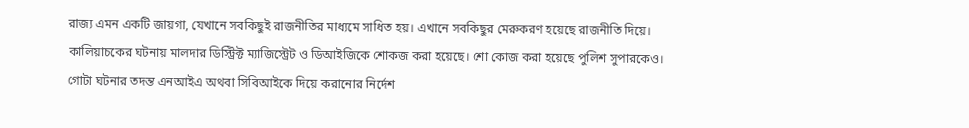রাজ্য এমন একটি জায়গা, যেখানে সবকিছুই রাজনীতির মাধ্যমে সাধিত হয়। এখানে সবকিছুর মেরুকরণ হয়েছে রাজনীতি দিয়ে। কালিয়াচকের ঘটনায় মালদার ডিস্ট্রিক্ট ম্যাজিস্ট্রেট ও ডিআইজিকে শোকজ করা হয়েছে। শো কোজ করা হয়েছে পুলিশ সুপারকেও।
গোটা ঘটনার তদন্ত এনআইএ অথবা সিবিআইকে দিয়ে করানোর নির্দেশ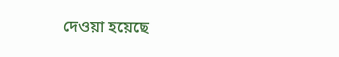দেওয়া হয়েছে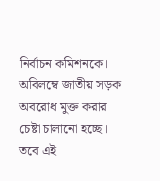নির্বাচন কমিশনকে। অবিলম্বে জাতীয় সড়ক অবরোধ মুক্ত করার চেষ্টা চালানো হচ্ছে। তবে এই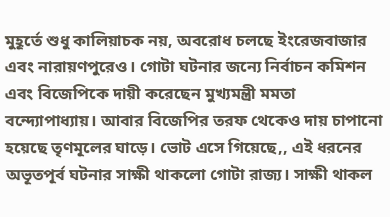মুহূর্তে শুধু কালিয়াচক নয়, অবরোধ চলছে ইংরেজবাজার এবং নারায়ণপুরেও। গোটা ঘটনার জন্যে নির্বাচন কমিশন এবং বিজেপিকে দায়ী করেছেন মুখ্যমন্ত্রী মমতা বন্দ্যোপাধ্যায়। আবার বিজেপির তরফ থেকেও দায় চাপানো হয়েছে তৃণমূলের ঘাড়ে। ভোট এসে গিয়েছে,, এই ধরনের অভূতপূর্ব ঘটনার সাক্ষী থাকলো গোটা রাজ্য। সাক্ষী থাকল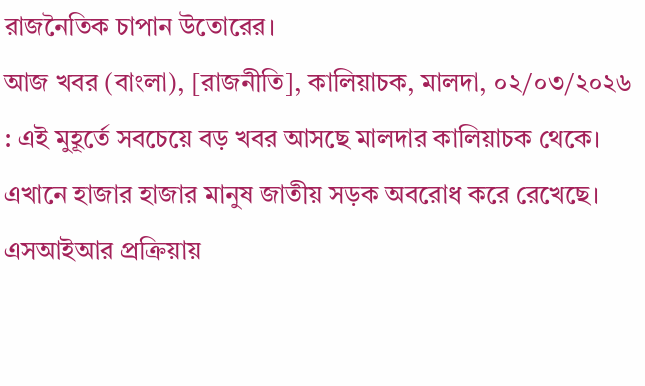রাজনৈতিক চাপান উতোরের।
আজ খবর (বাংলা), [রাজনীতি], কালিয়াচক, মালদা, ০২/০৩/২০২৬ : এই মুহূর্তে সবচেয়ে বড় খবর আসছে মালদার কালিয়াচক থেকে। এখানে হাজার হাজার মানুষ জাতীয় সড়ক অবরোধ করে রেখেছে। এসআইআর প্রক্রিয়ায়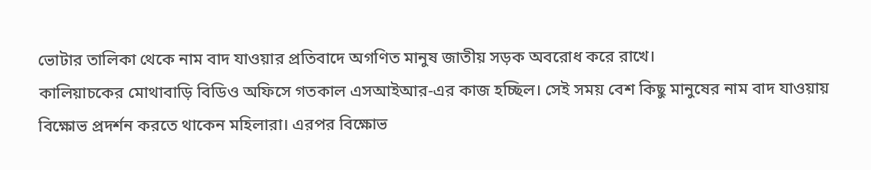ভোটার তালিকা থেকে নাম বাদ যাওয়ার প্রতিবাদে অগণিত মানুষ জাতীয় সড়ক অবরোধ করে রাখে।
কালিয়াচকের মোথাবাড়ি বিডিও অফিসে গতকাল এসআইআর-এর কাজ হচ্ছিল। সেই সময় বেশ কিছু মানুষের নাম বাদ যাওয়ায় বিক্ষোভ প্রদর্শন করতে থাকেন মহিলারা। এরপর বিক্ষোভ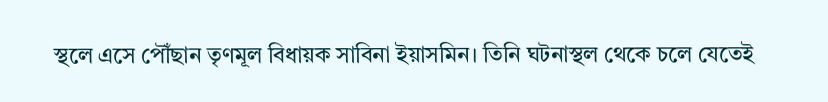স্থলে এসে পৌঁছান তৃণমূল বিধায়ক সাবিনা ইয়াসমিন। তিনি ঘটনাস্থল থেকে চলে যেতেই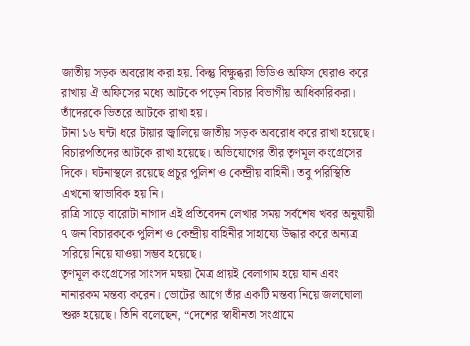জাতীয় সড়ক অবরোধ করা হয়. কিন্তু বিক্ষুব্ধরা ভিডিও অফিস ঘেরাও করে রাখায় ঐ অফিসের মধ্যে আটকে পড়েন বিচার বিভাগীয় আধিকারিকরা। তাঁদেরকে ভিতরে আটকে রাখা হয়।
টানা ১৬ ঘন্টা ধরে টায়ার জ্বালিয়ে জাতীয় সড়ক অবরোধ করে রাখা হয়েছে। বিচারপতিদের আটকে রাখা হয়েছে। অভিযোগের তীর তৃণমূল কংগ্রেসের দিকে। ঘটনাস্থলে রয়েছে প্রচুর পুলিশ ও কেন্দ্রীয় বাহিনী। তবু পরিস্থিতি এখনো স্বাভাবিক হয় নি।
রাত্রি সাড়ে বারোটা নাগাদ এই প্রতিবেদন লেখার সময় সর্বশেষ খবর অনুযায়ী ৭ জন বিচারককে পুলিশ ও কেন্দ্রীয় বাহিনীর সাহায্যে উদ্ধার করে অন্যত্র সরিয়ে নিয়ে যাওয়া সম্ভব হয়েছে।
তৃণমূল কংগ্রেসের সাংসদ মহুয়া মৈত্র প্রায়ই বেলাগাম হয়ে যান এবং নানারকম মন্তব্য করেন। ভোটের আগে তাঁর একটি মন্তব্য নিয়ে জলঘোলা শুরু হয়েছে। তিনি বলেছেন, “দেশের স্বাধীনতা সংগ্রামে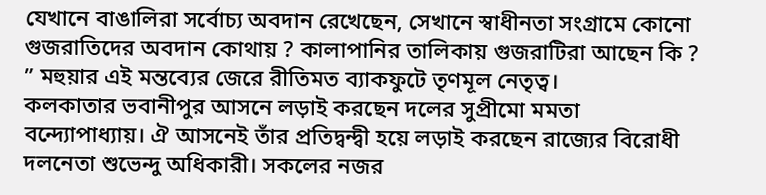যেখানে বাঙালিরা সর্বোচ্য অবদান রেখেছেন, সেখানে স্বাধীনতা সংগ্রামে কোনো গুজরাতিদের অবদান কোথায় ? কালাপানির তালিকায় গুজরাটিরা আছেন কি ? ” মহুয়ার এই মন্তব্যের জেরে রীতিমত ব্যাকফুটে তৃণমূল নেতৃত্ব।
কলকাতার ভবানীপুর আসনে লড়াই করছেন দলের সুপ্রীমো মমতা বন্দ্যোপাধ্যায়। ঐ আসনেই তাঁর প্রতিদ্বন্দ্বী হয়ে লড়াই করছেন রাজ্যের বিরোধী দলনেতা শুভেন্দু অধিকারী। সকলের নজর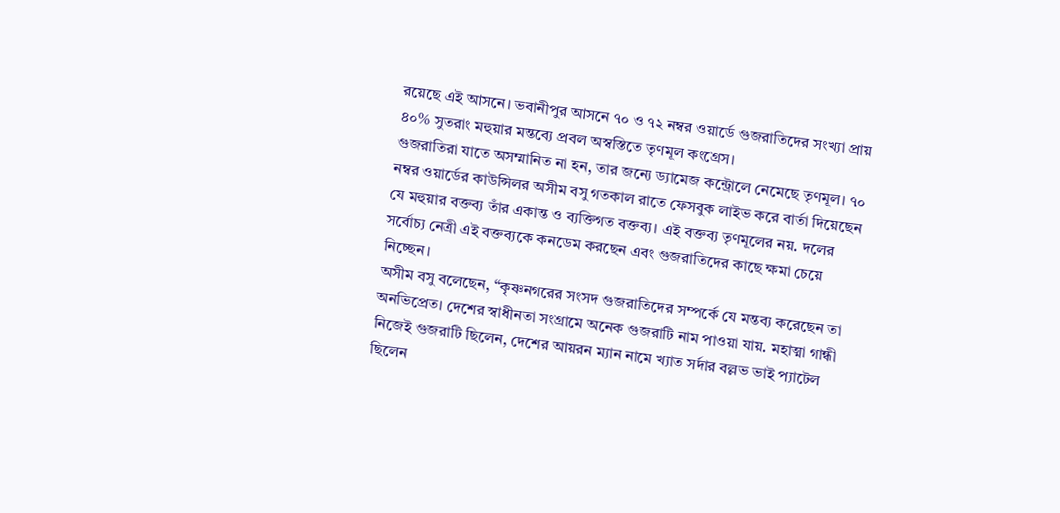রয়েছে এই আসনে। ভবানীপুর আসনে ৭০ ও ৭২ নম্বর ওয়ার্ডে গুজরাতিদের সংখ্যা প্রায় ৪০% সুতরাং মহুয়ার মন্তব্যে প্রবল অস্বস্তিতে তৃণমূল কংগ্রেস।
গুজরাতিরা যাতে অসম্মানিত না হন, তার জন্যে ড্যামেজ কন্ট্রোলে নেমেছে তৃণমূল। ৭০ নম্বর ওয়ার্ডের কাউন্সিলর অসীম বসু গতকাল রাতে ফেসবুক লাইভ করে বার্তা দিয়েছেন যে মহুয়ার বক্তব্য তাঁর একান্ত ও ব্যক্তিগত বক্তব্য। এই বক্তব্য তৃণমূলের নয়. দলের সর্বোচ্য নেত্রী এই বক্তব্যকে কনডেম করছেন এবং গুজরাতিদের কাছে ক্ষমা চেয়ে নিচ্ছেন।
অসীম বসু বলেছেন, “কৃষ্ণনগরের সংসদ গুজরাতিদের সম্পর্কে যে মন্তব্য করেছেন তা অনভিপ্রেত। দেশের স্বাধীনতা সংগ্রামে অনেক গুজরাটি নাম পাওয়া যায়. মহাত্মা গান্ধী নিজেই গুজরাটি ছিলেন, দেশের আয়রন ম্যান নামে খ্যাত সর্দার বল্লভ ভাই প্যাটেল ছিলেন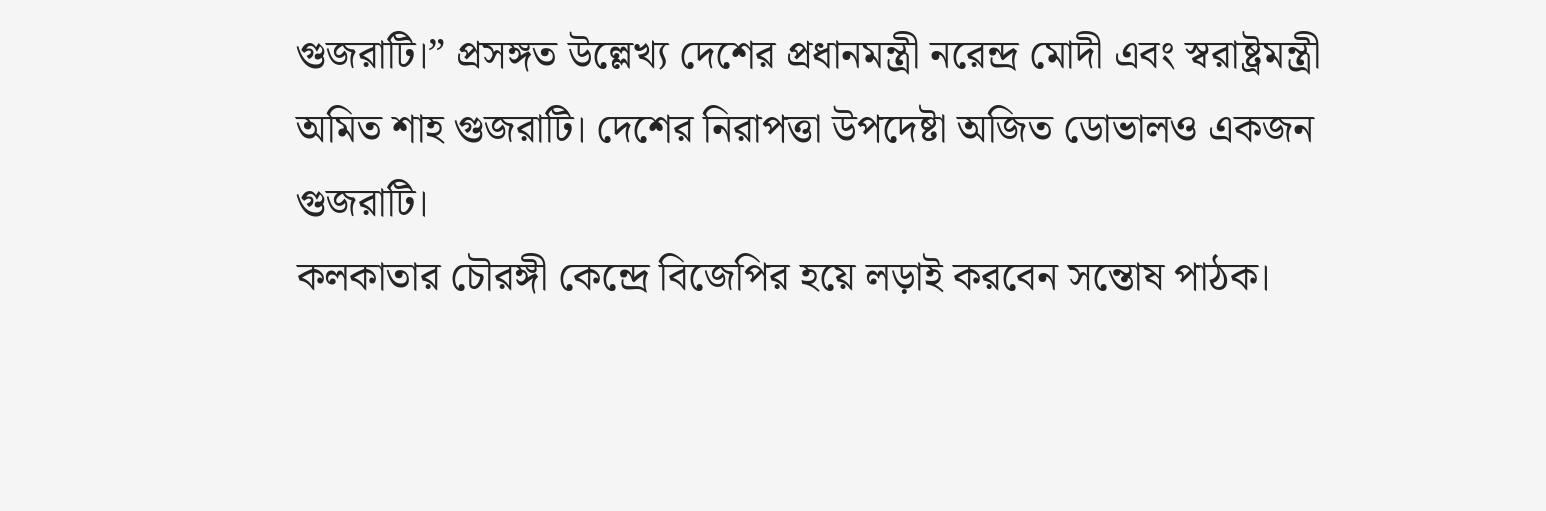গুজরাটি।” প্রসঙ্গত উল্লেখ্য দেশের প্রধানমন্ত্রী নরেন্দ্র মোদী এবং স্বরাষ্ট্রমন্ত্রী অমিত শাহ গুজরাটি। দেশের নিরাপত্তা উপদেষ্টা অজিত ডোভালও একজন গুজরাটি।
কলকাতার চৌরঙ্গী কেন্দ্রে বিজেপির হয়ে লড়াই করবেন সন্তোষ পাঠক।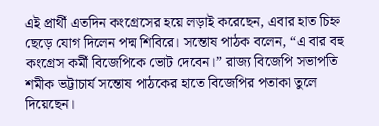এই প্রার্থী এতদিন কংগ্রেসের হয়ে লড়াই করেছেন, এবার হাত চিহ্ন ছেড়ে যোগ দিলেন পদ্ম শিবিরে। সন্তোষ পাঠক বলেন, “এ বার বহু কংগ্রেস কর্মী বিজেপিকে ভোট দেবেন।” রাজ্য বিজেপি সভাপতি শমীক ভট্টাচার্য সন্তোষ পাঠকের হাতে বিজেপির পতাকা তুলে দিয়েছেন।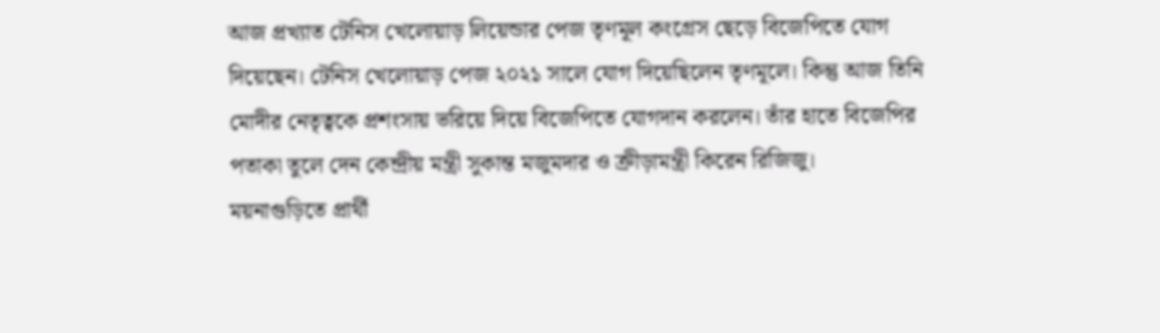আজ প্রখ্যাত টেনিস খেলোয়াড় লিয়েন্ডার পেজ তৃণমূল কংগ্রেস ছেড়ে বিজেপিতে যোগ দিয়েছেন। টেনিস খেলোয়াড় পেজ ২০২১ সালে যোগ দিয়েছিলেন তৃণমূলে। কিন্তু আজ তিনি মোদীর নেতৃত্বকে প্রশংসায় ভরিয়ে দিয়ে বিজেপিতে যোগদান করলেন। তাঁর হাতে বিজেপির পতাকা তুলে দেন কেন্দ্রীয় মন্ত্রী সুকান্ত মজুমদার ও ক্রীড়ামন্ত্রী কিরেন রিজিজু।
ময়নাগুড়িতে প্রার্থী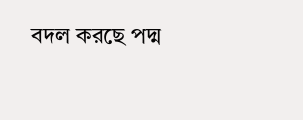বদল করছে পদ্ম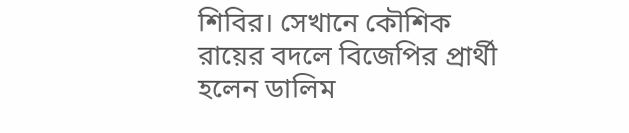শিবির। সেখানে কৌশিক রায়ের বদলে বিজেপির প্রার্থী হলেন ডালিম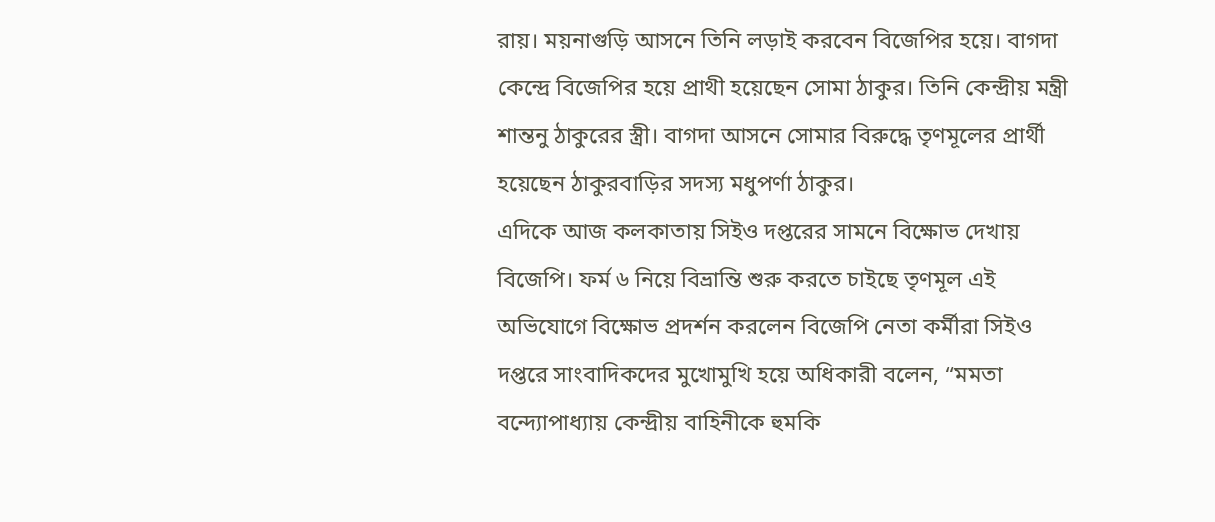রায়। ময়নাগুড়ি আসনে তিনি লড়াই করবেন বিজেপির হয়ে। বাগদা কেন্দ্রে বিজেপির হয়ে প্রাথী হয়েছেন সোমা ঠাকুর। তিনি কেন্দ্রীয় মন্ত্রী শান্তনু ঠাকুরের স্ত্রী। বাগদা আসনে সোমার বিরুদ্ধে তৃণমূলের প্রার্থী হয়েছেন ঠাকুরবাড়ির সদস্য মধুপর্ণা ঠাকুর।
এদিকে আজ কলকাতায় সিইও দপ্তরের সামনে বিক্ষোভ দেখায় বিজেপি। ফর্ম ৬ নিয়ে বিভ্রান্তি শুরু করতে চাইছে তৃণমূল এই অভিযোগে বিক্ষোভ প্রদর্শন করলেন বিজেপি নেতা কর্মীরা সিইও দপ্তরে সাংবাদিকদের মুখোমুখি হয়ে অধিকারী বলেন, “মমতা বন্দ্যোপাধ্যায় কেন্দ্রীয় বাহিনীকে হুমকি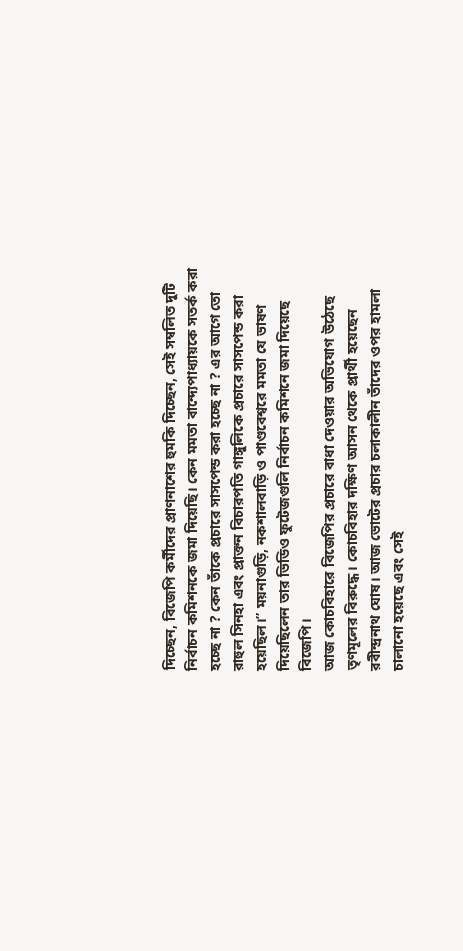দিচ্ছেন, বিজেপি কর্মীদের প্রাণনাশের হুমকি দিচ্ছেন, সেই সম্বলিত দুটি নির্বাচন কমিশনকে জমা দিয়েছি। কেন মমতা বান্দ্যেপাধ্যায়কে সতর্ক করা হচ্ছে না ? কেন তাঁকে প্রচারে সাসপেন্ড করা হচ্ছে না ? এর আগে তো রাহুল সিনহা এবং প্রাক্তন বিচারপতি গাঙ্গুলিকে প্রচারে সাসপেন্ড করা হয়েছিল।” ময়নাগুড়ি, নকশালবাড়ি ও পাণ্ডবেশ্বরে মমতা যে ভাষণ দিয়েছিলেন তার ভিডিও ফুটেজগুলি নির্বাচন কমিশনে জমা দিয়েছে বিজেপি।
আজ কোচবিহারে বিজেপির প্রচারে বাধা দেওয়ার অভিযোগ উঠেছে তৃণমূলের বিরুদ্ধে। কোচবিহার দক্ষিণ আসন থেকে প্রার্থী হয়েছেন রবীন্দ্রনাথ ঘোষ। আজ ভোটের প্রচার চলাকালীন তাঁদের ওপর হামলা চালানো হয়েছে এবং সেই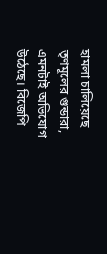হামলা চালিয়েছে তৃণমূলের গুন্ডারা, এমনটাই অভিযোগ উঠেছে। বিজেপি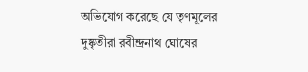অভিযোগ করেছে যে তৃণমূলের দুষ্কৃতীরা রবীন্দ্রনাথ ঘোষের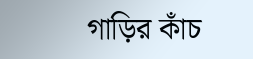গাড়ির কাঁচ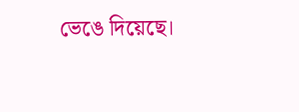ভেঙে দিয়েছে।